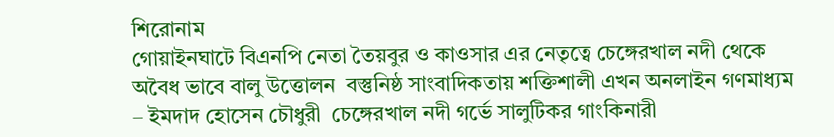শিরোনাম
গোয়াইনঘাটে বিএনপি নেতা তৈয়বুর ও কাওসার এর নেতৃত্বে চেঙ্গেরখাল নদী থেকে অবৈধ ভাবে বালু উত্তোলন  বস্তুনিষ্ঠ সাংবাদিকতায় শক্তিশালী এখন অনলাইন গণমাধ্যম – ইমদাদ হোসেন চৌধুরী  চেঙ্গেরখাল নদী গর্ভে সালুটিকর গাংকিনারী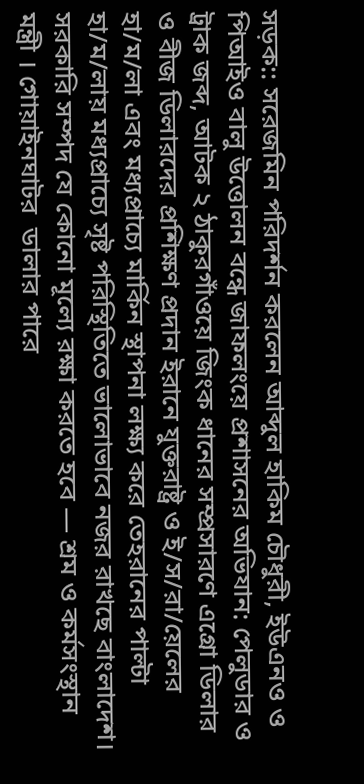সড়ক:: সরেজমিন পরিদর্শন করলেন আব্দুল হাকিম চৌধুরী, ইউএনও ও পিআইও বালু উত্তোলন বন্ধে জাফলংয়ে প্রশাসনের অভিযান: পেলুডার ও ট্রাক জব্দ, আটক ২ ঠাকুরগাঁওয়ে জিংক ধানের সম্প্রসারণে এগ্রো ডিলার ও বীজ ডিলারদের প্রশিক্ষণ প্রদান ইরানে যুক্তরাষ্ট্র ও ই/স/রা/য়েলের হা/ম/লা এবং মধ্যপ্রাচ্যে মার্কিন স্থাপনা লক্ষ্য করে তেহরানের পাল্টা হা/ম/লায় মধ্যপ্রাচ্যে সৃষ্ট পরিস্থিতিতে ভালোভাবে নজর রাখছে বাংলাদেশ।  সরকারি সম্পদ যে কোনো মূল্যে রক্ষা করতে হবে — শ্রম ও কর্মসংস্থান মন্ত্রী । গোয়াইনঘাটর  ডালার পারে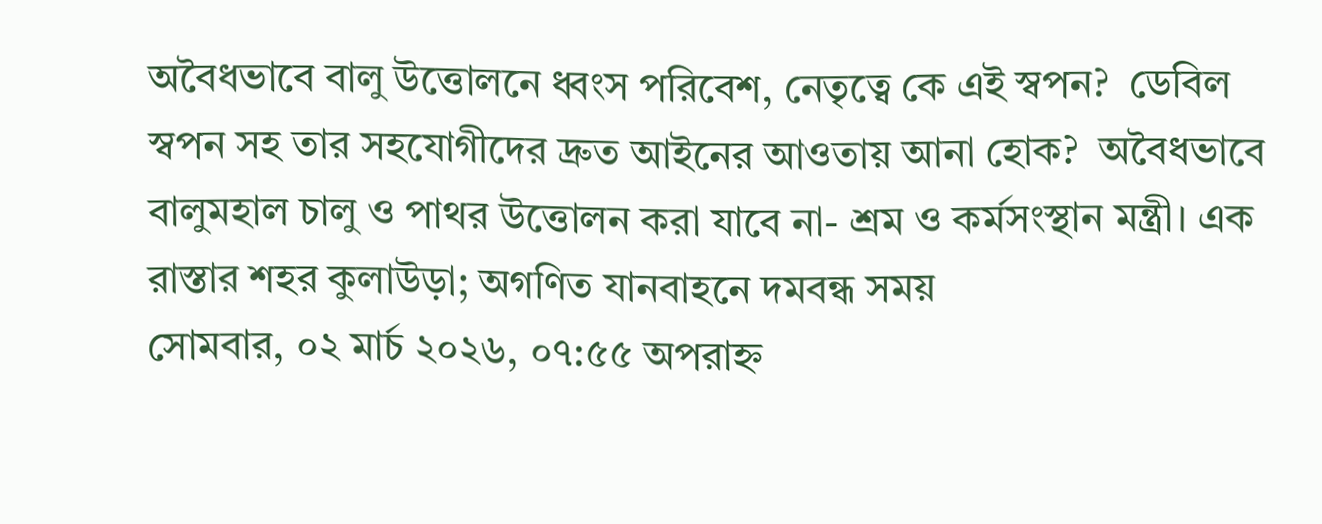অবৈধভাবে বালু উত্তোলনে ধ্বংস পরিবেশ, নেতৃত্বে কে এই স্বপন?  ডেবিল স্বপন সহ তার সহযোগীদের দ্রুত আইনের আওতায় আনা হোক?  অবৈধভাবে বালুমহাল চালু ও পাথর উত্তোলন করা যাবে না- শ্রম ও কর্মসংস্থান মন্ত্রী। এক রাস্তার শহর কুলাউড়া; অগণিত যানবাহনে দমবন্ধ সময়
সোমবার, ০২ মার্চ ২০২৬, ০৭:৫৫ অপরাহ্ন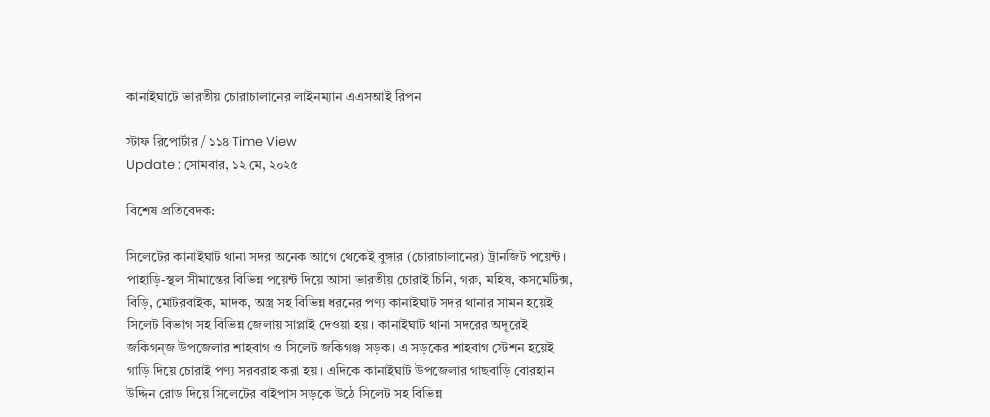কানাইঘাটে ভারতীয় চোরাচালানের লাইনম্যান এএসআই রিপন

স্টাফ রিপোর্টার / ১১৪ Time View
Update : সোমবার, ১২ মে, ২০২৫

বিশেষ প্রতিবেদক:

সিলেটের কানাইঘাট থানা সদর অনেক আগে থেকেই বুঙ্গার (চোরাচালানের) ট্রানজিট পয়েন্ট। পাহাড়ি-স্থল সীমান্তের বিভিন্ন পয়েন্ট দিয়ে আসা ভারতীয় চোরাই চিনি, গরু, মহিষ, কসমেটিক্স, বিড়ি, মোটরবাইক, মাদক, অস্ত্র সহ বিভিন্ন ধরনের পণ্য কানাইঘাট সদর থানার সামন হয়েই সিলেট বিভাগ সহ বিভিন্ন জেলায় সাপ্লাই দেওয়া হয়। কানাইঘাট থানা সদরের অদূরেই জকিগন্জ উপজেলার শাহবাগ ও সিলেট জকিগঞ্জ সড়ক। এ সড়কের শাহবাগ স্টেশন হয়েই গাড়ি দিয়ে চোরাই পণ্য সরবরাহ করা হয়। এদিকে কানাইঘাট উপজেলার গাছবাড়ি বোরহান উদ্দিন রোড দিয়ে সিলেটের বাইপাস সড়কে উঠে সিলেট সহ বিভিন্ন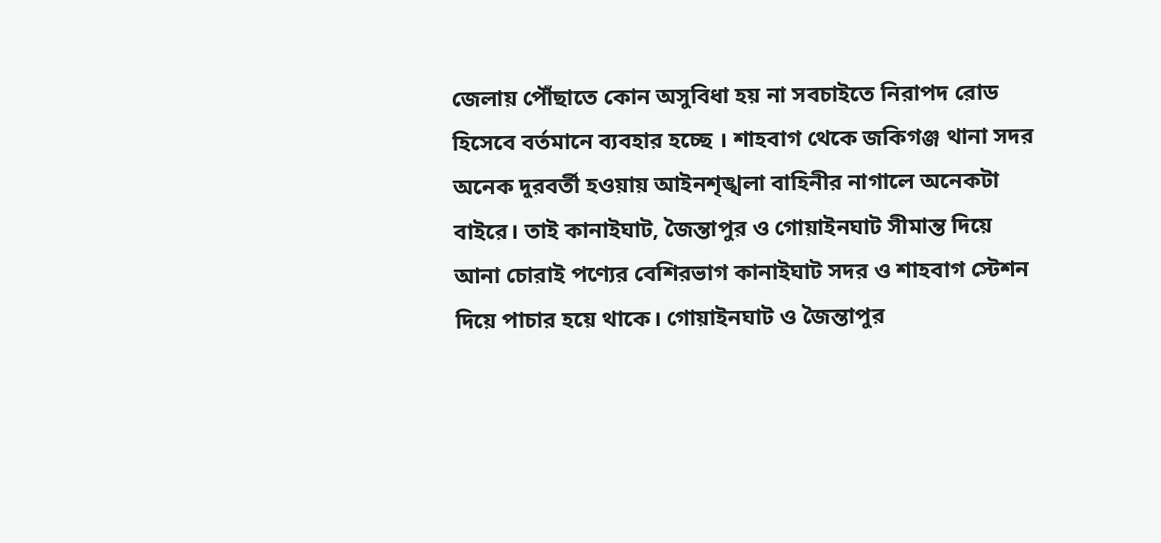জেলায় পৌঁছাতে কোন অসুবিধা হয় না সবচাইতে নিরাপদ রোড হিসেবে বর্তমানে ব্যবহার হচ্ছে । শাহবাগ থেকে জকিগঞ্জ থানা সদর অনেক দুরবর্তী হওয়ায় আইনশৃঙ্খলা বাহিনীর নাগালে অনেকটা বাইরে। তাই কানাইঘাট, জৈন্তাপুর ও গোয়াইনঘাট সীমান্ত দিয়ে আনা চোরাই পণ্যের বেশিরভাগ কানাইঘাট সদর ও শাহবাগ স্টেশন দিয়ে পাচার হয়ে থাকে। গোয়াইনঘাট ও জৈন্তাপুর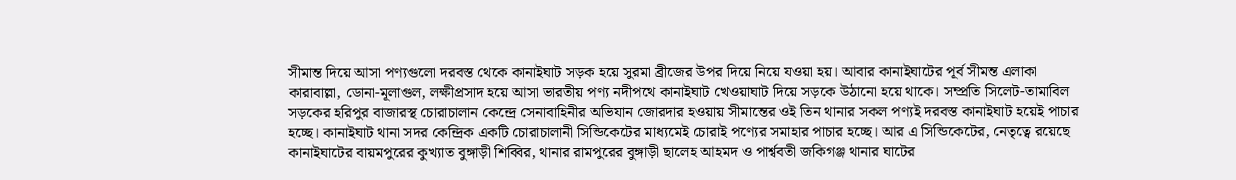সীমান্ত দিয়ে আসা পণ্যগুলো দরবস্ত থেকে কানাইঘাট সড়ক হয়ে সুরমা ব্রীজের উপর দিয়ে নিয়ে যওয়া হয়। আবার কানাইঘাটের পূর্ব সীমন্ত এলাকা কারাবাল্লা, ডোনা-মূলাগুল, লক্ষীপ্রসাদ হয়ে আসা ভারতীয় পণ্য নদীপথে কানাইঘাট খেওয়াঘাট দিয়ে সড়কে উঠানো হয়ে থাকে। সম্প্রতি সিলেট-তামাবিল সড়কের হরিপুর বাজারস্থ চোরাচালান কেন্দ্রে সেনাবাহিনীর অভিযান জোরদার হওয়ায় সীমান্তের ওই তিন থানার সকল পণ্যই দরবস্ত কানাইঘাট হয়েই পাচার হচ্ছে। কানাইঘাট থানা সদর কেন্দ্রিক একটি চোরাচালানী সিন্ডিকেটের মাধ্যমেই চোরাই পণ্যের সমাহার পাচার হচ্ছে। আর এ সিন্ডিকেটের, নেতৃত্বে রয়েছে কানাইঘাটের বায়মপুরের কুখ্যাত বুঙ্গাড়ী শিব্বির, থানার রামপুরের বুঙ্গাড়ী ছালেহ আহমদ ও পার্শ্ববতী জকিগঞ্জ থানার ঘাটের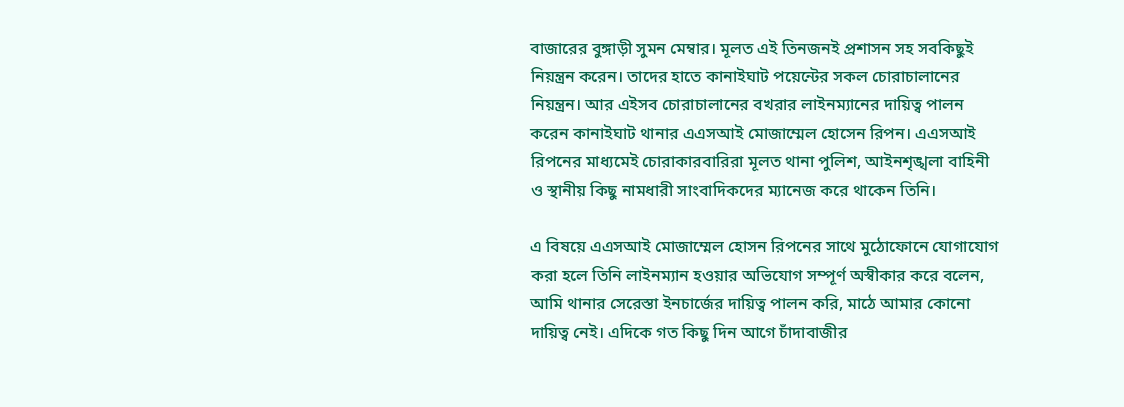বাজারের বুঙ্গাড়ী সুমন মেম্বার। মূলত এই তিনজনই প্রশাসন সহ সবকিছুই নিয়ন্ত্রন করেন। তাদের হাতে কানাইঘাট পয়েন্টের সকল চোরাচালানের নিয়ন্ত্রন। আর এইসব চোরাচালানের বখরার লাইনম্যানের দায়িত্ব পালন করেন কানাইঘাট থানার এএসআই মোজাম্মেল হোসেন রিপন। এএসআই রিপনের মাধ্যমেই চোরাকারবারিরা মূলত থানা পুলিশ, আইনশৃঙ্খলা বাহিনী ও স্থানীয় কিছু নামধারী সাংবাদিকদের ম্যানেজ করে থাকেন তিনি।

এ বিষয়ে এএসআই মোজাম্মেল হোসন রিপনের সাথে মুঠোফোনে যোগাযোগ করা হলে তিনি লাইনম্যান হওয়ার অভিযোগ সম্পূর্ণ অস্বীকার করে বলেন, আমি থানার সেরেস্তা ইনচার্জের দায়িত্ব পালন করি, মাঠে আমার কোনো দায়িত্ব নেই। এদিকে গত কিছু দিন আগে চাঁদাবাজীর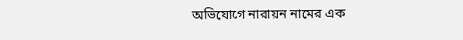অভিযোগে নারায়ন নামের এক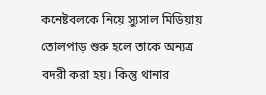কনেষ্টবলকে নিয়ে স্যুসাল মিডিয়ায় তোলপাড় শুরু হলে তাকে অন্যত্র বদরী করা হয়। কিন্তু থানার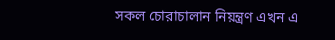সকল চোরাচালান নিয়ন্ত্রণ এখন এ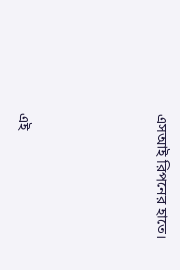এসআই রিপনের হাতে।






এই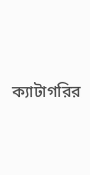ক্যাটাগরির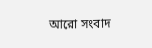আরো সংবাদ